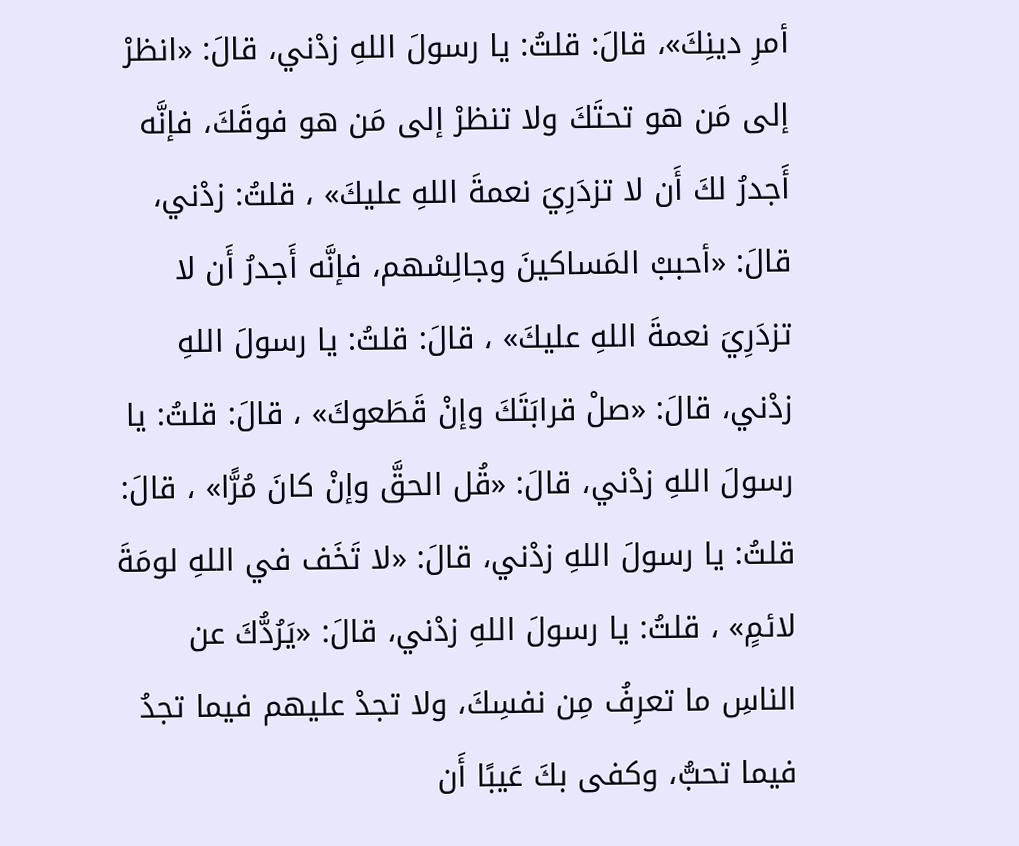أمرِ دينِكَ»، قالَ: قلتُ: يا رسولَ اللهِ زدْني، قالَ: «انظرْ إلى مَن هو تحتَكَ ولا تنظرْ إلى مَن هو فوقَكَ، فإنَّه أَجدرُ لكَ أَن لا تزدَرِيَ نعمةَ اللهِ عليكَ» ، قلتُ: زدْني، قالَ: «أحببْ المَساكينَ وجالِسْهم، فإنَّه أَجدرُ أَن لا تزدَرِيَ نعمةَ اللهِ عليكَ» ، قالَ: قلتُ: يا رسولَ اللهِ زدْني، قالَ: «صلْ قرابَتَكَ وإنْ قَطَعوكَ» ، قالَ: قلتُ: يا رسولَ اللهِ زدْني، قالَ: «قُل الحقَّ وإنْ كانَ مُرًّا» ، قالَ: قلتُ: يا رسولَ اللهِ زدْني، قالَ: «لا تَخَف في اللهِ لومَةَ لائمٍ» ، قلتُ: يا رسولَ اللهِ زدْني، قالَ: «يَرُدُّكَ عن الناسِ ما تعرِفُ مِن نفسِكَ، ولا تجدْ عليهم فيما تجدُ فيما تحبُّ، وكفى بكَ عَيبًا أَن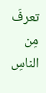تعرفَ مِن الناسِ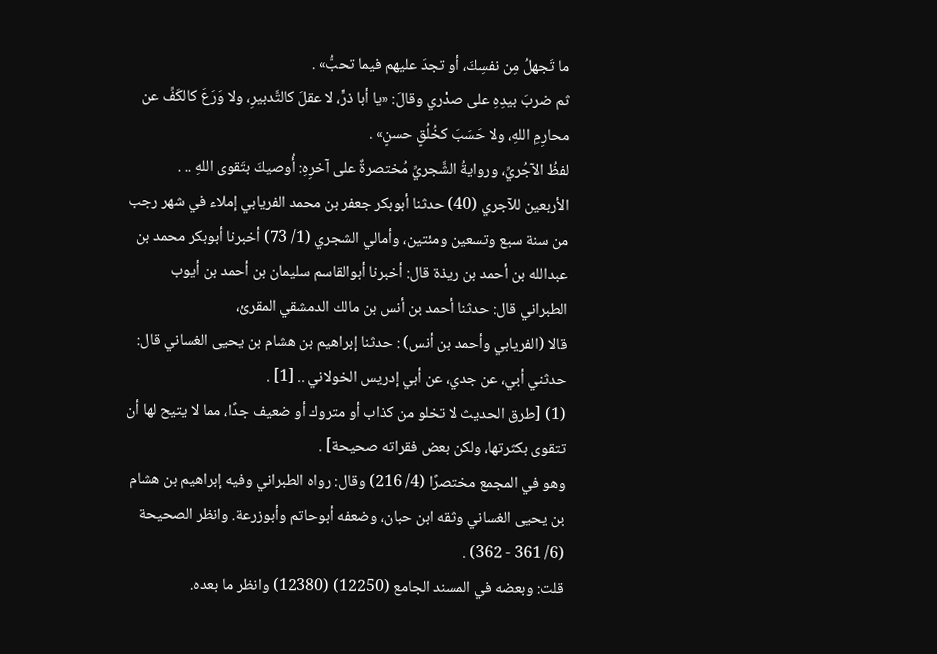ما تَجهلُ مِن نفسِكَ، أو تجدَ عليهم فيما تحبُّ» .
ثم ضربَ بيدِهِ على صدْري وقالَ: «يا أبا ذرٍّ، لا عقلَ كالتَّدبيرِ، ولا وَرَعَ كالكَفِّ عن محارِمِ اللهِ، ولا حَسَبَ كخُلُقٍ حسنٍ» .
لفظُ الآجُريِّ، وروايةُ الشَّجريِّ مُختصرةٌ على آخرِهِ: أُوصيكَ بتَقوى اللهِ .. .
الأربعين للآجري (40) حدثنا أبوبكر جعفر بن محمد الفريابي إملاء في شهر رجب من سنة سبع وتسعين ومئتين، وأمالي الشجري (1/ 73) أخبرنا أبوبكر محمد بن عبدالله بن أحمد بن ريذة قال: أخبرنا أبوالقاسم سليمان بن أحمد بن أيوب الطبراني قال: حدثنا أحمد بن أنس بن مالك الدمشقي المقرئ،
قالا (الفريابي وأحمد بن أنس) : حدثنا إبراهيم بن هشام بن يحيى الغساني قال: حدثني أبي، عن جدي، عن أبي إدريس الخولاني .. [1] .
(1) [طرق الحديث لا تخلو من كذاب أو متروك أو ضعيف جدًا، مما لا يتيح لها أن تتقوى بكثرتها، ولكن بعض فقراته صحيحة] .
وهو في المجمع مختصرًا (4/ 216) وقال: رواه الطبراني وفيه إبراهيم بن هشام بن يحيى الغساني وثقه ابن حبان، وضعفه أبوحاتم وأبوزرعة. وانظر الصحيحة (6/ 361 - 362) .
قلت: وبعضه في المسند الجامع (12250) (12380) وانظر ما بعده.